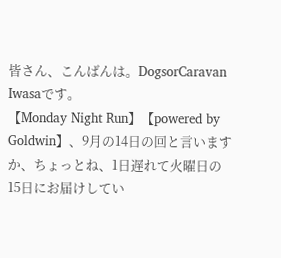皆さん、こんばんは。DogsorCaravan Iwasaです。
【Monday Night Run】【powered by Goldwin】、9月の14日の回と言いますか、ちょっとね、1日遅れて火曜日の15日にお届けしてい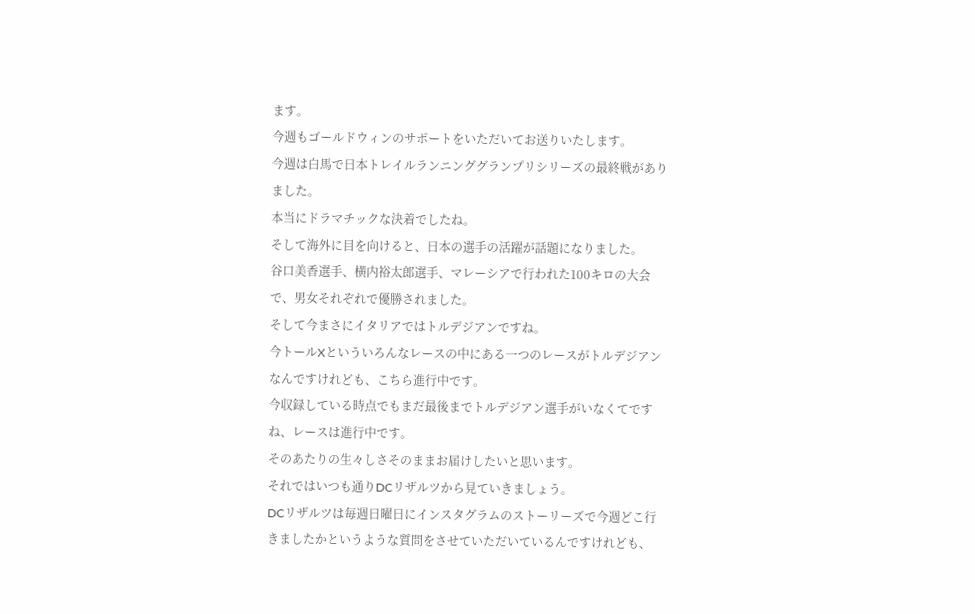ます。
今週もゴールドウィンのサポートをいただいてお送りいたします。
今週は白馬で日本トレイルランニンググランプリシリーズの最終戦がありました。
本当にドラマチックな決着でしたね。
そして海外に目を向けると、日本の選手の活躍が話題になりました。
谷口美香選手、横内裕太郎選手、マレーシアで行われた100キロの大会で、男女それぞれで優勝されました。
そして今まさにイタリアではトルデジアンですね。
今トールXといういろんなレースの中にある一つのレースがトルデジアンなんですけれども、こちら進行中です。
今収録している時点でもまだ最後までトルデジアン選手がいなくてですね、レースは進行中です。
そのあたりの生々しさそのままお届けしたいと思います。
それではいつも通りDCリザルツから見ていきましょう。
DCリザルツは毎週日曜日にインスタグラムのストーリーズで今週どこ行きましたかというような質問をさせていただいているんですけれども、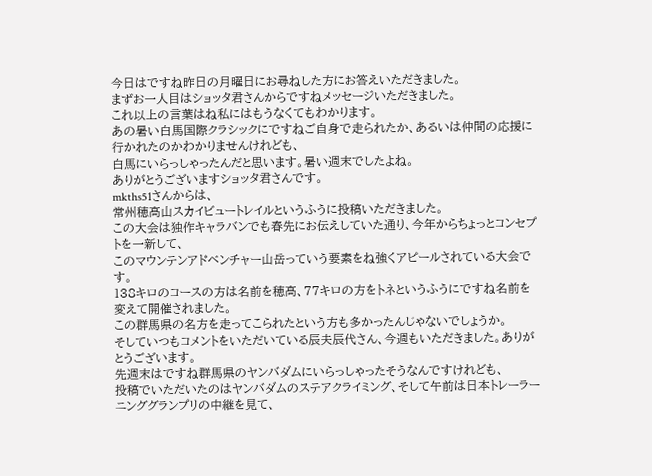今日はですね昨日の月曜日にお尋ねした方にお答えいただきました。
まずお一人目はショッタ君さんからですねメッセージいただきました。
これ以上の言葉はね私にはもうなくてもわかります。
あの暑い白馬国際クラシックにですねご自身で走られたか、あるいは仲間の応援に行かれたのかわかりませんけれども、
白馬にいらっしゃったんだと思います。暑い週末でしたよね。
ありがとうございますショッタ君さんです。
mkths51さんからは、
常州穂高山スカイビュートレイルというふうに投稿いただきました。
この大会は独作キャラバンでも春先にお伝えしていた通り、今年からちょっとコンセプトを一新して、
このマウンテンアドベンチャー山岳っていう要素をね強くアピールされている大会です。
138キロのコースの方は名前を穂高、77キロの方をトネというふうにですね名前を変えて開催されました。
この群馬県の名方を走ってこられたという方も多かったんじゃないでしょうか。
そしていつもコメントをいただいている辰夫辰代さん、今週もいただきました。ありがとうございます。
先週末はですね群馬県のヤンバダムにいらっしゃったそうなんですけれども、
投稿でいただいたのはヤンバダムのステアクライミング、そして午前は日本トレーラーニンググランプリの中継を見て、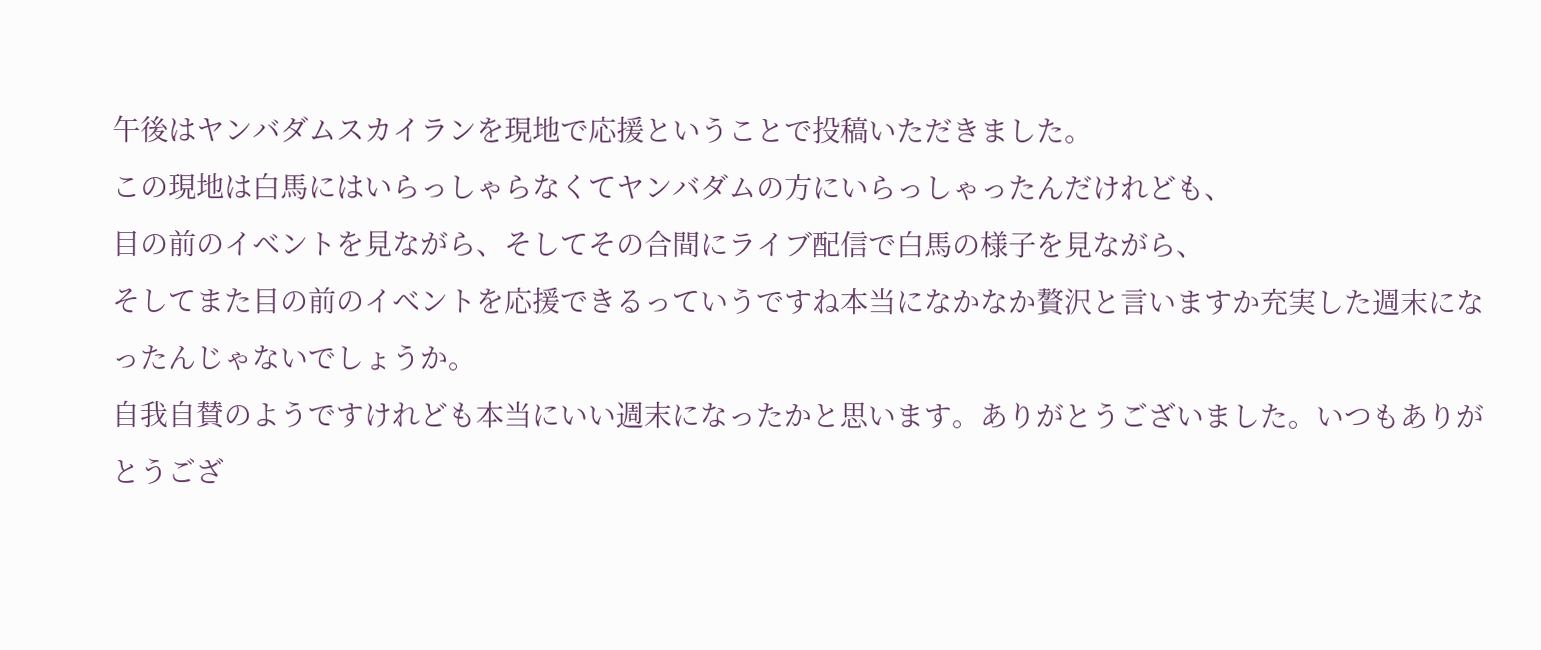午後はヤンバダムスカイランを現地で応援ということで投稿いただきました。
この現地は白馬にはいらっしゃらなくてヤンバダムの方にいらっしゃったんだけれども、
目の前のイベントを見ながら、そしてその合間にライブ配信で白馬の様子を見ながら、
そしてまた目の前のイベントを応援できるっていうですね本当になかなか贅沢と言いますか充実した週末になったんじゃないでしょうか。
自我自賛のようですけれども本当にいい週末になったかと思います。ありがとうございました。いつもありがとうござ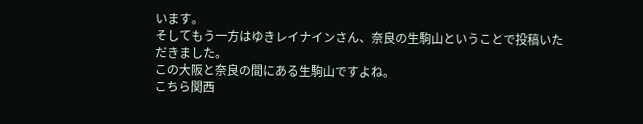います。
そしてもう一方はゆきレイナインさん、奈良の生駒山ということで投稿いただきました。
この大阪と奈良の間にある生駒山ですよね。
こちら関西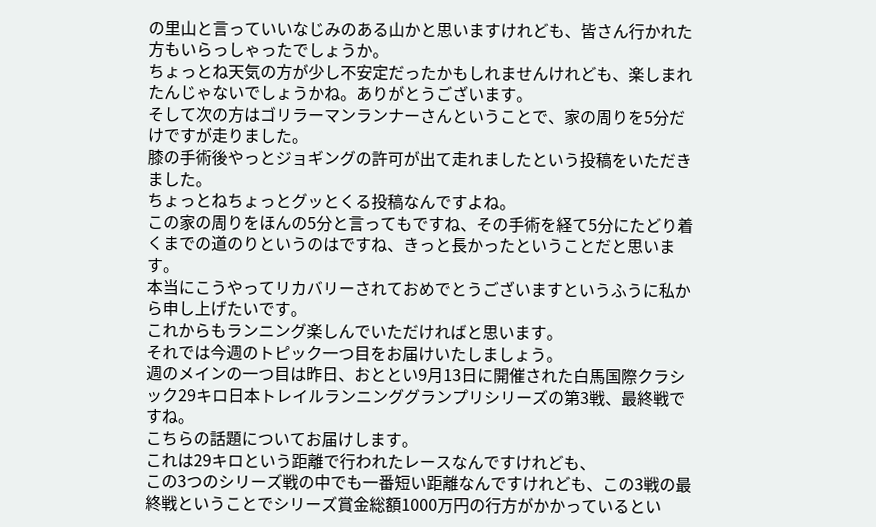の里山と言っていいなじみのある山かと思いますけれども、皆さん行かれた方もいらっしゃったでしょうか。
ちょっとね天気の方が少し不安定だったかもしれませんけれども、楽しまれたんじゃないでしょうかね。ありがとうございます。
そして次の方はゴリラーマンランナーさんということで、家の周りを5分だけですが走りました。
膝の手術後やっとジョギングの許可が出て走れましたという投稿をいただきました。
ちょっとねちょっとグッとくる投稿なんですよね。
この家の周りをほんの5分と言ってもですね、その手術を経て5分にたどり着くまでの道のりというのはですね、きっと長かったということだと思います。
本当にこうやってリカバリーされておめでとうございますというふうに私から申し上げたいです。
これからもランニング楽しんでいただければと思います。
それでは今週のトピック一つ目をお届けいたしましょう。
週のメインの一つ目は昨日、おととい9月13日に開催された白馬国際クラシック29キロ日本トレイルランニンググランプリシリーズの第3戦、最終戦ですね。
こちらの話題についてお届けします。
これは29キロという距離で行われたレースなんですけれども、
この3つのシリーズ戦の中でも一番短い距離なんですけれども、この3戦の最終戦ということでシリーズ賞金総額1000万円の行方がかかっているとい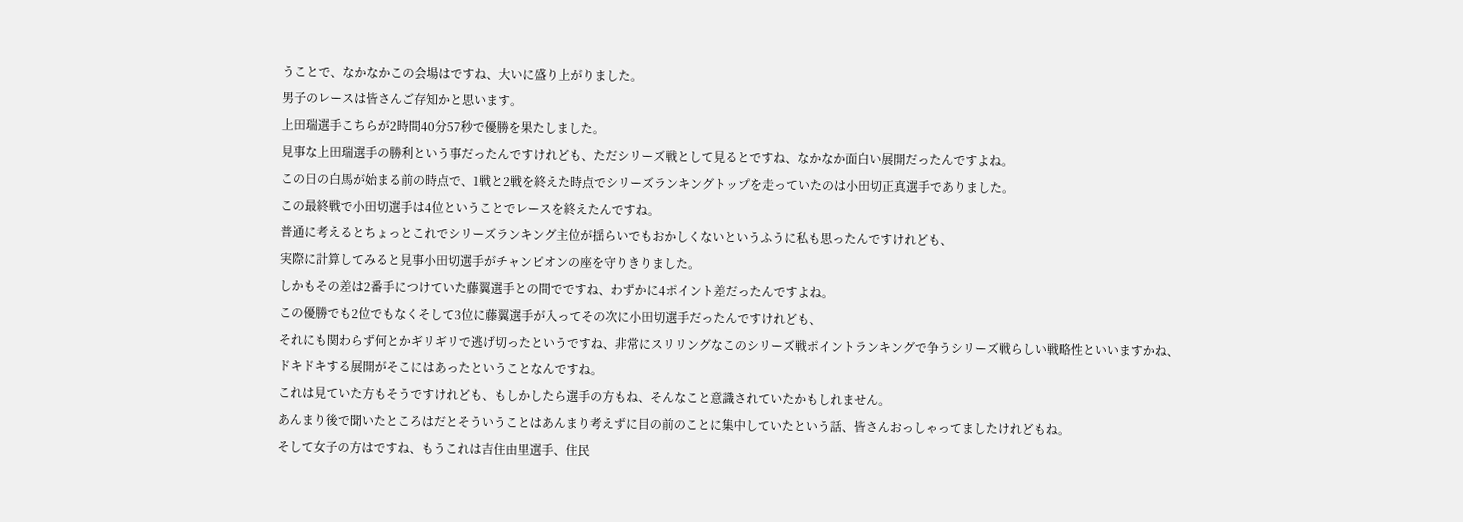うことで、なかなかこの会場はですね、大いに盛り上がりました。
男子のレースは皆さんご存知かと思います。
上田瑞選手こちらが2時間40分57秒で優勝を果たしました。
見事な上田瑞選手の勝利という事だったんですけれども、ただシリーズ戦として見るとですね、なかなか面白い展開だったんですよね。
この日の白馬が始まる前の時点で、1戦と2戦を終えた時点でシリーズランキングトップを走っていたのは小田切正真選手でありました。
この最終戦で小田切選手は4位ということでレースを終えたんですね。
普通に考えるとちょっとこれでシリーズランキング主位が揺らいでもおかしくないというふうに私も思ったんですけれども、
実際に計算してみると見事小田切選手がチャンピオンの座を守りきりました。
しかもその差は2番手につけていた藤翼選手との間でですね、わずかに4ポイント差だったんですよね。
この優勝でも2位でもなくそして3位に藤翼選手が入ってその次に小田切選手だったんですけれども、
それにも関わらず何とかギリギリで逃げ切ったというですね、非常にスリリングなこのシリーズ戦ポイントランキングで争うシリーズ戦らしい戦略性といいますかね、
ドキドキする展開がそこにはあったということなんですね。
これは見ていた方もそうですけれども、もしかしたら選手の方もね、そんなこと意識されていたかもしれません。
あんまり後で聞いたところはだとそういうことはあんまり考えずに目の前のことに集中していたという話、皆さんおっしゃってましたけれどもね。
そして女子の方はですね、もうこれは吉住由里選手、住民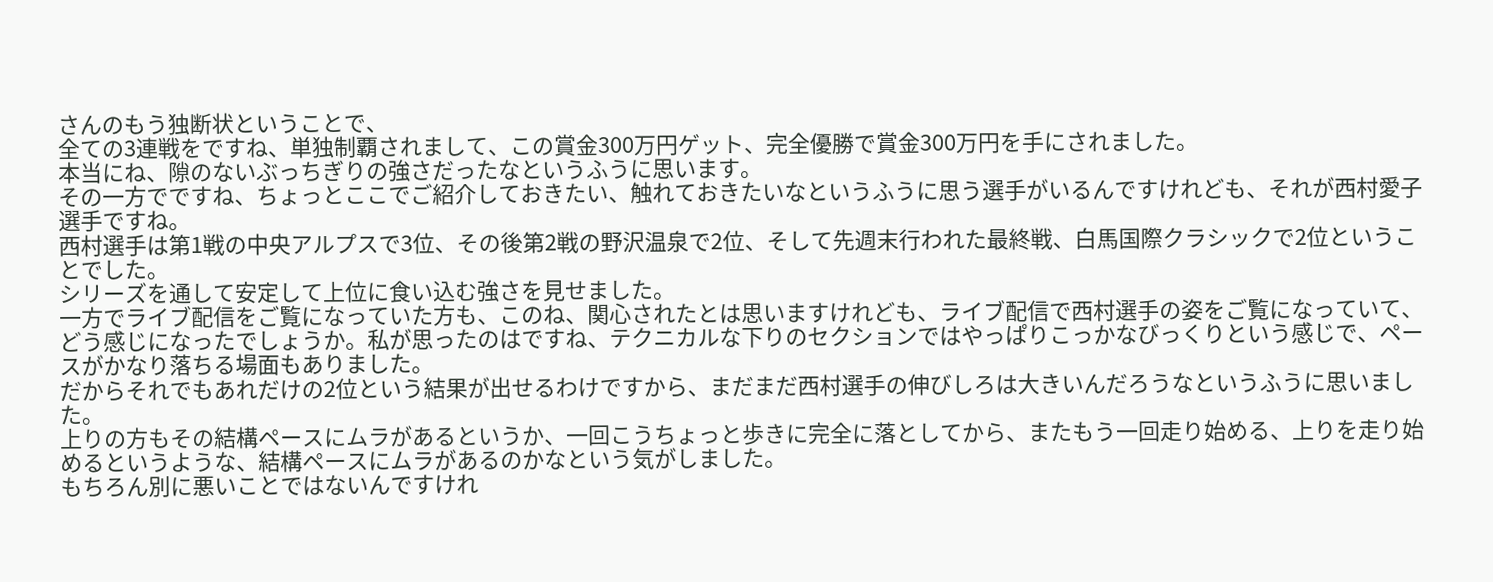さんのもう独断状ということで、
全ての3連戦をですね、単独制覇されまして、この賞金300万円ゲット、完全優勝で賞金300万円を手にされました。
本当にね、隙のないぶっちぎりの強さだったなというふうに思います。
その一方でですね、ちょっとここでご紹介しておきたい、触れておきたいなというふうに思う選手がいるんですけれども、それが西村愛子選手ですね。
西村選手は第1戦の中央アルプスで3位、その後第2戦の野沢温泉で2位、そして先週末行われた最終戦、白馬国際クラシックで2位ということでした。
シリーズを通して安定して上位に食い込む強さを見せました。
一方でライブ配信をご覧になっていた方も、このね、関心されたとは思いますけれども、ライブ配信で西村選手の姿をご覧になっていて、
どう感じになったでしょうか。私が思ったのはですね、テクニカルな下りのセクションではやっぱりこっかなびっくりという感じで、ペースがかなり落ちる場面もありました。
だからそれでもあれだけの2位という結果が出せるわけですから、まだまだ西村選手の伸びしろは大きいんだろうなというふうに思いました。
上りの方もその結構ペースにムラがあるというか、一回こうちょっと歩きに完全に落としてから、またもう一回走り始める、上りを走り始めるというような、結構ペースにムラがあるのかなという気がしました。
もちろん別に悪いことではないんですけれ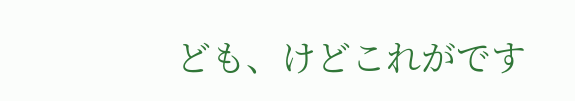ども、けどこれがです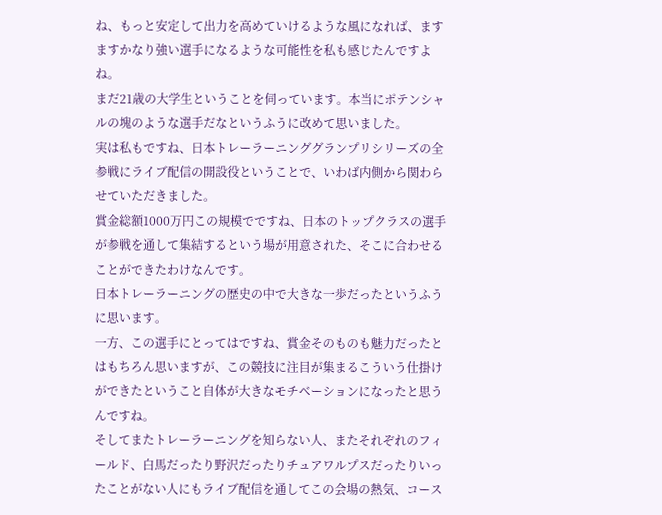ね、もっと安定して出力を高めていけるような風になれば、ますますかなり強い選手になるような可能性を私も感じたんですよね。
まだ21歳の大学生ということを伺っています。本当にポテンシャルの塊のような選手だなというふうに改めて思いました。
実は私もですね、日本トレーラーニンググランプリシリーズの全参戦にライブ配信の開設役ということで、いわば内側から関わらせていただきました。
賞金総額1000万円この規模でですね、日本のトップクラスの選手が参戦を通して集結するという場が用意された、そこに合わせることができたわけなんです。
日本トレーラーニングの歴史の中で大きな一歩だったというふうに思います。
一方、この選手にとってはですね、賞金そのものも魅力だったとはもちろん思いますが、この競技に注目が集まるこういう仕掛けができたということ自体が大きなモチベーションになったと思うんですね。
そしてまたトレーラーニングを知らない人、またそれぞれのフィールド、白馬だったり野沢だったりチュアワルプスだったりいったことがない人にもライブ配信を通してこの会場の熱気、コース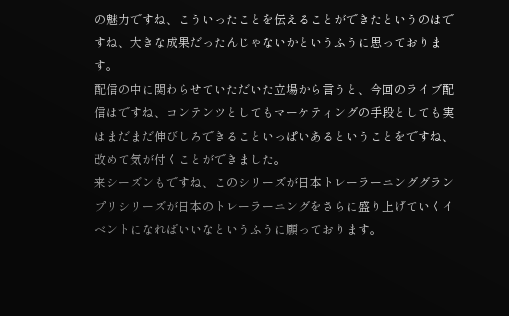の魅力ですね、こういったことを伝えることができたというのはですね、大きな成果だったんじゃないかというふうに思っております。
配信の中に関わらせていただいた立場から言うと、今回のライブ配信はですね、コンテンツとしてもマーケティングの手段としても実はまだまだ伸びしろできることいっぱいあるということをですね、改めて気が付くことができました。
来シーズンもですね、このシリーズが日本トレーラーニンググランプリシリーズが日本のトレーラーニングをさらに盛り上げていくイベントになればいいなというふうに願っております。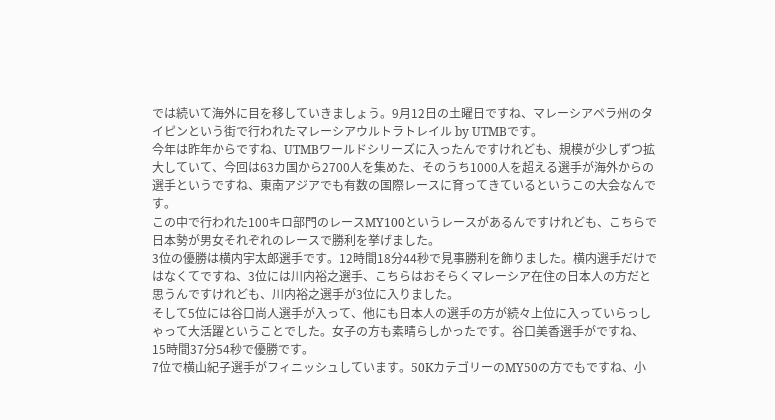では続いて海外に目を移していきましょう。9月12日の土曜日ですね、マレーシアペラ州のタイピンという街で行われたマレーシアウルトラトレイル by UTMBです。
今年は昨年からですね、UTMBワールドシリーズに入ったんですけれども、規模が少しずつ拡大していて、今回は63カ国から2700人を集めた、そのうち1000人を超える選手が海外からの選手というですね、東南アジアでも有数の国際レースに育ってきているというこの大会なんです。
この中で行われた100キロ部門のレースMY100というレースがあるんですけれども、こちらで日本勢が男女それぞれのレースで勝利を挙げました。
3位の優勝は横内宇太郎選手です。12時間18分44秒で見事勝利を飾りました。横内選手だけではなくてですね、3位には川内裕之選手、こちらはおそらくマレーシア在住の日本人の方だと思うんですけれども、川内裕之選手が3位に入りました。
そして5位には谷口尚人選手が入って、他にも日本人の選手の方が続々上位に入っていらっしゃって大活躍ということでした。女子の方も素晴らしかったです。谷口美香選手がですね、15時間37分54秒で優勝です。
7位で横山紀子選手がフィニッシュしています。50KカテゴリーのMY50の方でもですね、小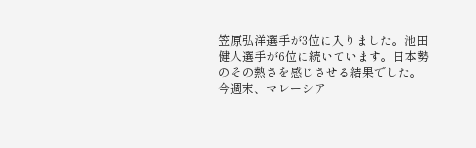笠原弘洋選手が3位に入りました。池田健人選手が6位に続いています。日本勢のその熱さを感じさせる結果でした。
今週末、マレーシア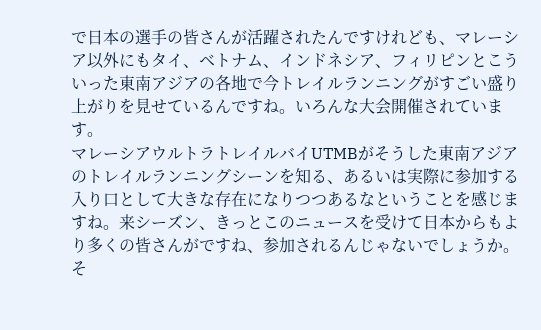で日本の選手の皆さんが活躍されたんですけれども、マレーシア以外にもタイ、ベトナム、インドネシア、フィリピンとこういった東南アジアの各地で今トレイルランニングがすごい盛り上がりを見せているんですね。いろんな大会開催されています。
マレーシアウルトラトレイルバイUTMBがそうした東南アジアのトレイルランニングシーンを知る、あるいは実際に参加する入り口として大きな存在になりつつあるなということを感じますね。来シーズン、きっとこのニュースを受けて日本からもより多くの皆さんがですね、参加されるんじゃないでしょうか。
そ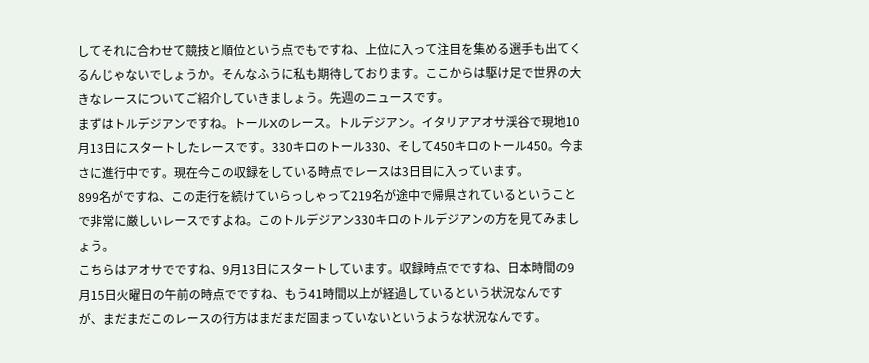してそれに合わせて競技と順位という点でもですね、上位に入って注目を集める選手も出てくるんじゃないでしょうか。そんなふうに私も期待しております。ここからは駆け足で世界の大きなレースについてご紹介していきましょう。先週のニュースです。
まずはトルデジアンですね。トールXのレース。トルデジアン。イタリアアオサ渓谷で現地10月13日にスタートしたレースです。330キロのトール330、そして450キロのトール450。今まさに進行中です。現在今この収録をしている時点でレースは3日目に入っています。
899名がですね、この走行を続けていらっしゃって219名が途中で帰県されているということで非常に厳しいレースですよね。このトルデジアン330キロのトルデジアンの方を見てみましょう。
こちらはアオサでですね、9月13日にスタートしています。収録時点でですね、日本時間の9月15日火曜日の午前の時点でですね、もう41時間以上が経過しているという状況なんですが、まだまだこのレースの行方はまだまだ固まっていないというような状況なんです。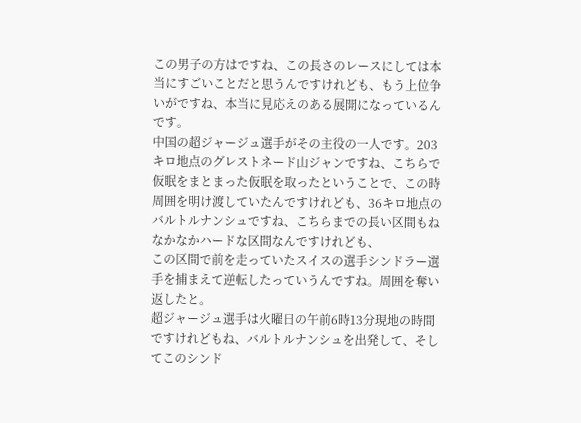この男子の方はですね、この長さのレースにしては本当にすごいことだと思うんですけれども、もう上位争いがですね、本当に見応えのある展開になっているんです。
中国の超ジャージュ選手がその主役の一人です。203キロ地点のグレストネード山ジャンですね、こちらで仮眠をまとまった仮眠を取ったということで、この時周囲を明け渡していたんですけれども、36キロ地点のバルトルナンシュですね、こちらまでの長い区間もねなかなかハードな区間なんですけれども、
この区間で前を走っていたスイスの選手シンドラー選手を捕まえて逆転したっていうんですね。周囲を奪い返したと。
超ジャージュ選手は火曜日の午前6時13分現地の時間ですけれどもね、バルトルナンシュを出発して、そしてこのシンド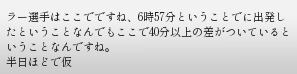ラー選手はここでですね、6時57分ということでに出発したということなんでもここで40分以上の差がついているということなんですね。
半日ほどで仮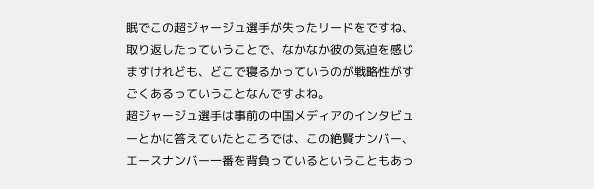眠でこの超ジャージュ選手が失ったリードをですね、取り返したっていうことで、なかなか彼の気迫を感じますけれども、どこで寝るかっていうのが戦略性がすごくあるっていうことなんですよね。
超ジャージュ選手は事前の中国メディアのインタビューとかに答えていたところでは、この絶賢ナンバー、エースナンバー一番を背負っているということもあっ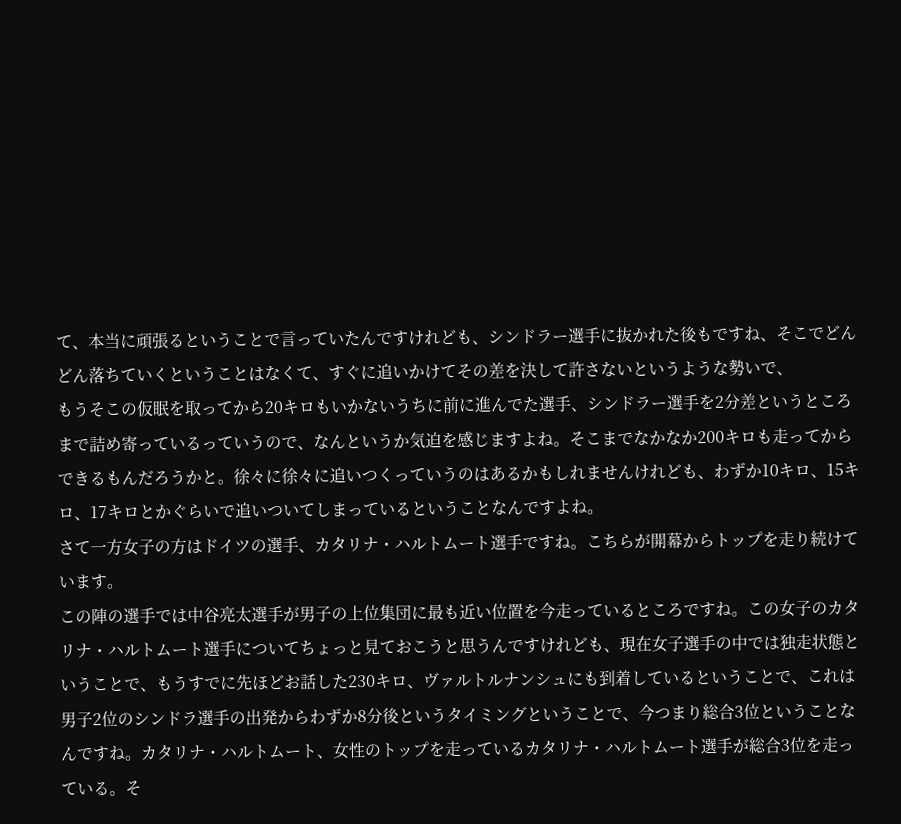て、本当に頑張るということで言っていたんですけれども、シンドラー選手に抜かれた後もですね、そこでどんどん落ちていくということはなくて、すぐに追いかけてその差を決して許さないというような勢いで、
もうそこの仮眠を取ってから20キロもいかないうちに前に進んでた選手、シンドラー選手を2分差というところまで詰め寄っているっていうので、なんというか気迫を感じますよね。そこまでなかなか200キロも走ってからできるもんだろうかと。徐々に徐々に追いつくっていうのはあるかもしれませんけれども、わずか10キロ、15キロ、17キロとかぐらいで追いついてしまっているということなんですよね。
さて一方女子の方はドイツの選手、カタリナ・ハルトムート選手ですね。こちらが開幕からトップを走り続けています。
この陣の選手では中谷亮太選手が男子の上位集団に最も近い位置を今走っているところですね。この女子のカタリナ・ハルトムート選手についてちょっと見ておこうと思うんですけれども、現在女子選手の中では独走状態ということで、もうすでに先ほどお話した230キロ、ヴァルトルナンシュにも到着しているということで、これは
男子2位のシンドラ選手の出発からわずか8分後というタイミングということで、今つまり総合3位ということなんですね。カタリナ・ハルトムート、女性のトップを走っているカタリナ・ハルトムート選手が総合3位を走っている。そ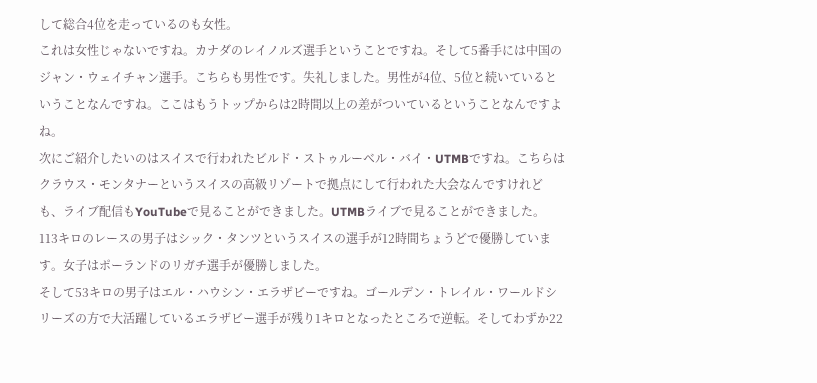して総合4位を走っているのも女性。
これは女性じゃないですね。カナダのレイノルズ選手ということですね。そして5番手には中国のジャン・ウェイチャン選手。こちらも男性です。失礼しました。男性が4位、5位と続いているということなんですね。ここはもうトップからは2時間以上の差がついているということなんですよね。
次にご紹介したいのはスイスで行われたビルド・ストゥルーベル・バイ・UTMBですね。こちらはクラウス・モンタナーというスイスの高級リゾートで拠点にして行われた大会なんですけれども、ライブ配信もYouTubeで見ることができました。UTMBライブで見ることができました。
113キロのレースの男子はシック・タンツというスイスの選手が12時間ちょうどで優勝しています。女子はポーランドのリガチ選手が優勝しました。
そして53キロの男子はエル・ハウシン・エラザビーですね。ゴールデン・トレイル・ワールドシリーズの方で大活躍しているエラザビー選手が残り1キロとなったところで逆転。そしてわずか22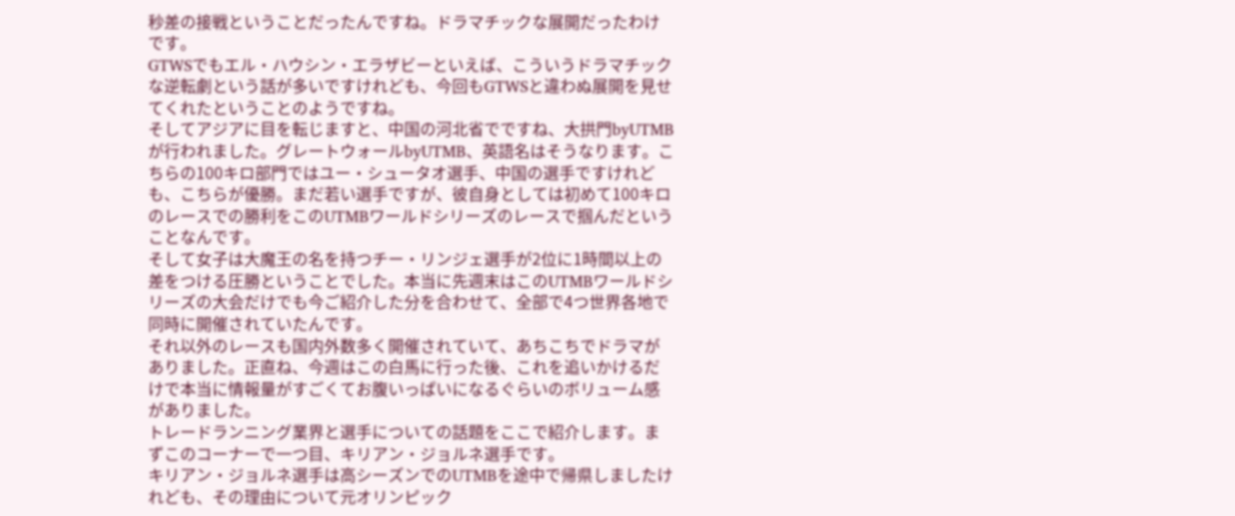秒差の接戦ということだったんですね。ドラマチックな展開だったわけです。
GTWSでもエル・ハウシン・エラザビーといえば、こういうドラマチックな逆転劇という話が多いですけれども、今回もGTWSと違わぬ展開を見せてくれたということのようですね。
そしてアジアに目を転じますと、中国の河北省でですね、大拱門byUTMBが行われました。グレートウォールbyUTMB、英語名はそうなります。こちらの100キロ部門ではユー・シュータオ選手、中国の選手ですけれども、こちらが優勝。まだ若い選手ですが、彼自身としては初めて100キロのレースでの勝利をこのUTMBワールドシリーズのレースで掴んだということなんです。
そして女子は大魔王の名を持つチー・リンジェ選手が2位に1時間以上の差をつける圧勝ということでした。本当に先週末はこのUTMBワールドシリーズの大会だけでも今ご紹介した分を合わせて、全部で4つ世界各地で同時に開催されていたんです。
それ以外のレースも国内外数多く開催されていて、あちこちでドラマがありました。正直ね、今週はこの白馬に行った後、これを追いかけるだけで本当に情報量がすごくてお腹いっぱいになるぐらいのボリューム感がありました。
トレードランニング業界と選手についての話題をここで紹介します。まずこのコーナーで一つ目、キリアン・ジョルネ選手です。
キリアン・ジョルネ選手は高シーズンでのUTMBを途中で帰県しましたけれども、その理由について元オリンピック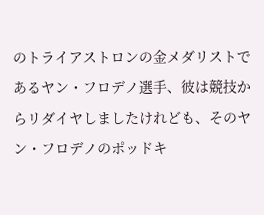のトライアストロンの金メダリストであるヤン・フロデノ選手、彼は競技からリダイヤしましたけれども、そのヤン・フロデノのポッドキ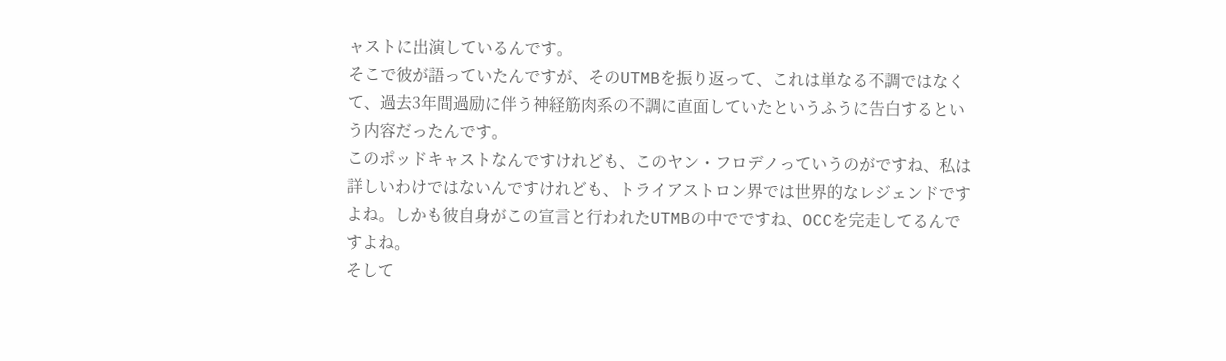ャストに出演しているんです。
そこで彼が語っていたんですが、そのUTMBを振り返って、これは単なる不調ではなくて、過去3年間過励に伴う神経筋肉系の不調に直面していたというふうに告白するという内容だったんです。
このポッドキャストなんですけれども、このヤン・フロデノっていうのがですね、私は詳しいわけではないんですけれども、トライアストロン界では世界的なレジェンドですよね。しかも彼自身がこの宣言と行われたUTMBの中でですね、OCCを完走してるんですよね。
そして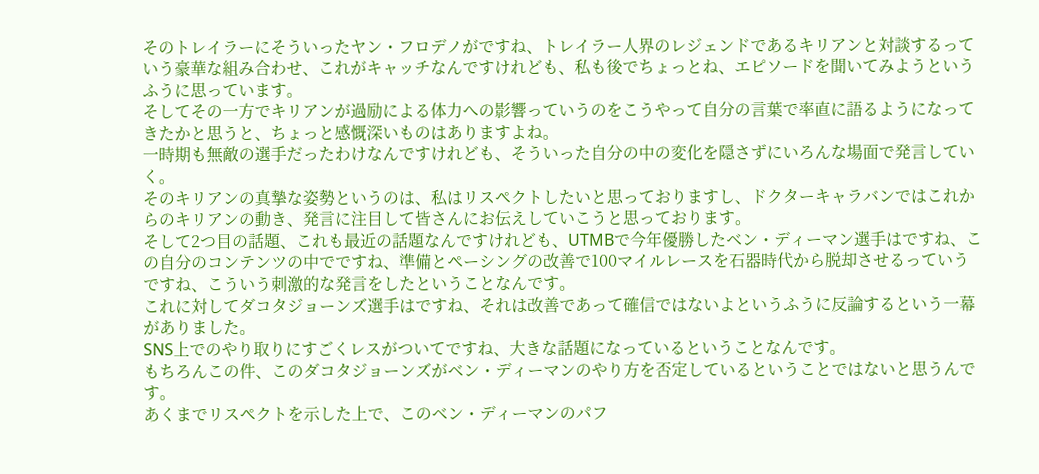そのトレイラーにそういったヤン・フロデノがですね、トレイラー人界のレジェンドであるキリアンと対談するっていう豪華な組み合わせ、これがキャッチなんですけれども、私も後でちょっとね、エピソードを聞いてみようというふうに思っています。
そしてその一方でキリアンが過励による体力への影響っていうのをこうやって自分の言葉で率直に語るようになってきたかと思うと、ちょっと感慨深いものはありますよね。
一時期も無敵の選手だったわけなんですけれども、そういった自分の中の変化を隠さずにいろんな場面で発言していく。
そのキリアンの真摯な姿勢というのは、私はリスペクトしたいと思っておりますし、ドクターキャラバンではこれからのキリアンの動き、発言に注目して皆さんにお伝えしていこうと思っております。
そして2つ目の話題、これも最近の話題なんですけれども、UTMBで今年優勝したベン・ディーマン選手はですね、この自分のコンテンツの中でですね、準備とペーシングの改善で100マイルレースを石器時代から脱却させるっていうですね、こういう刺激的な発言をしたということなんです。
これに対してダコタジョーンズ選手はですね、それは改善であって確信ではないよというふうに反論するという一幕がありました。
SNS上でのやり取りにすごくレスがついてですね、大きな話題になっているということなんです。
もちろんこの件、このダコタジョーンズがベン・ディーマンのやり方を否定しているということではないと思うんです。
あくまでリスペクトを示した上で、このベン・ディーマンのパフ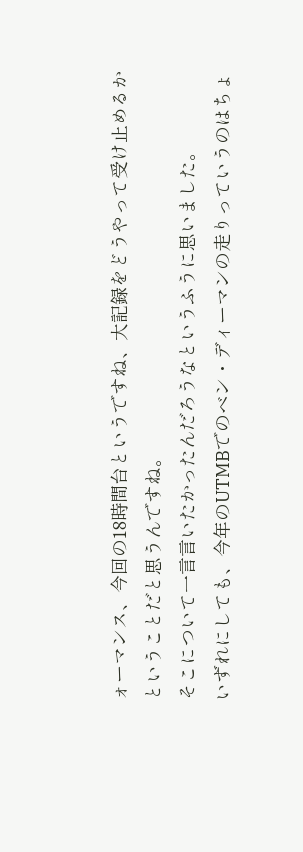ォーマンス、今回の18時間台というですね、大記録をどうやって受け止めるかということだと思うんですね。
そこについて一言言いたかったんだろうなというふうに思いました。
いずれにしても、今年のUTMBでのベン・ディーマンの走りっていうのはちょ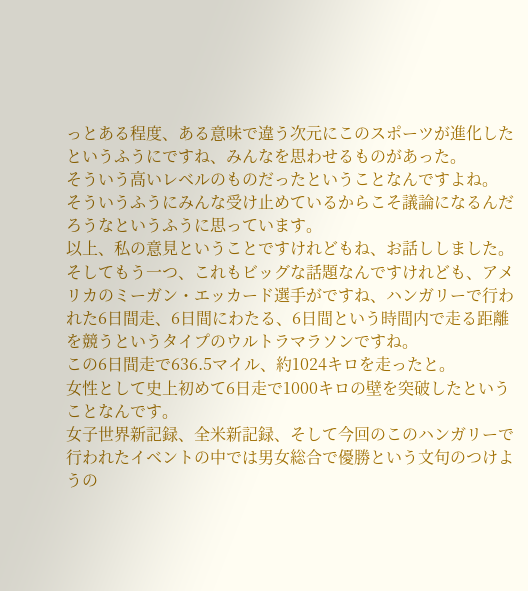っとある程度、ある意味で違う次元にこのスポーツが進化したというふうにですね、みんなを思わせるものがあった。
そういう高いレベルのものだったということなんですよね。
そういうふうにみんな受け止めているからこそ議論になるんだろうなというふうに思っています。
以上、私の意見ということですけれどもね、お話ししました。
そしてもう一つ、これもビッグな話題なんですけれども、アメリカのミーガン・エッカード選手がですね、ハンガリーで行われた6日間走、6日間にわたる、6日間という時間内で走る距離を競うというタイプのウルトラマラソンですね。
この6日間走で636.5マイル、約1024キロを走ったと。
女性として史上初めて6日走で1000キロの壁を突破したということなんです。
女子世界新記録、全米新記録、そして今回のこのハンガリーで行われたイベントの中では男女総合で優勝という文句のつけようの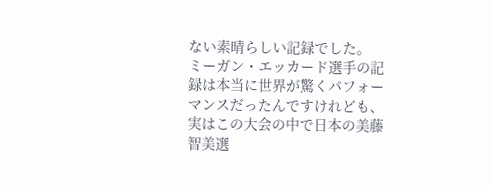ない素晴らしい記録でした。
ミーガン・エッカード選手の記録は本当に世界が驚くパフォーマンスだったんですけれども、実はこの大会の中で日本の美藤智美選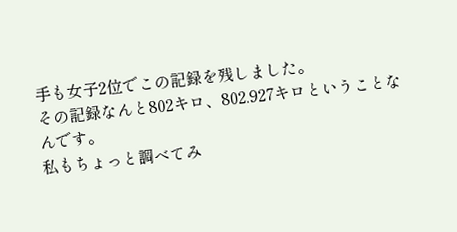手も女子2位でこの記録を残しました。
その記録なんと802キロ、802.927キロということなんです。
私もちょっと調べてみ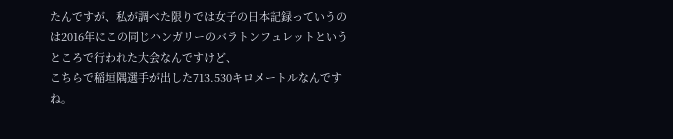たんですが、私が調べた限りでは女子の日本記録っていうのは2016年にこの同じハンガリーのバラトンフュレットというところで行われた大会なんですけど、
こちらで稲垣隅選手が出した713.530キロメートルなんですね。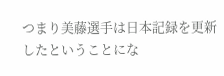つまり美藤選手は日本記録を更新したということにな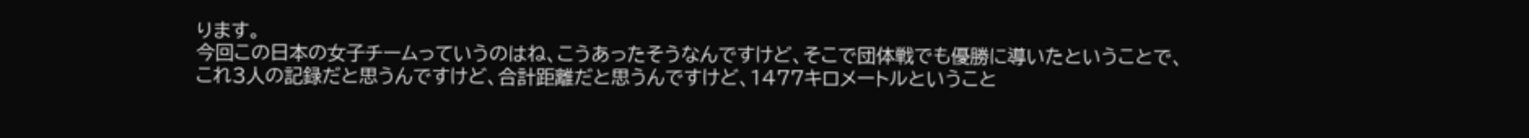ります。
今回この日本の女子チームっていうのはね、こうあったそうなんですけど、そこで団体戦でも優勝に導いたということで、
これ3人の記録だと思うんですけど、合計距離だと思うんですけど、1477キロメートルということ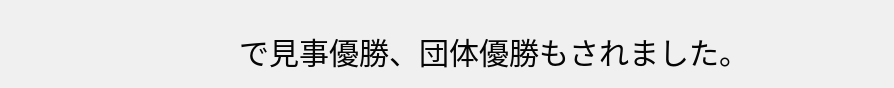で見事優勝、団体優勝もされました。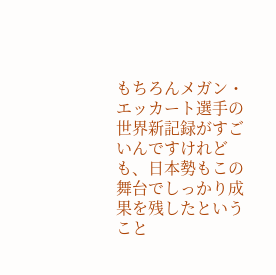もちろんメガン・エッカート選手の世界新記録がすごいんですけれども、日本勢もこの舞台でしっかり成果を残したということ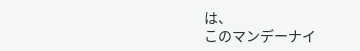は、
このマンデーナイ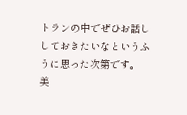トランの中でぜひお話ししておきたいなというふうに思った次第です。
美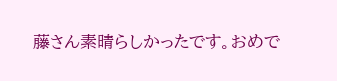藤さん素晴らしかったです。おめで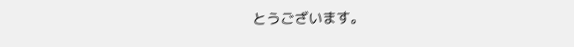とうございます。